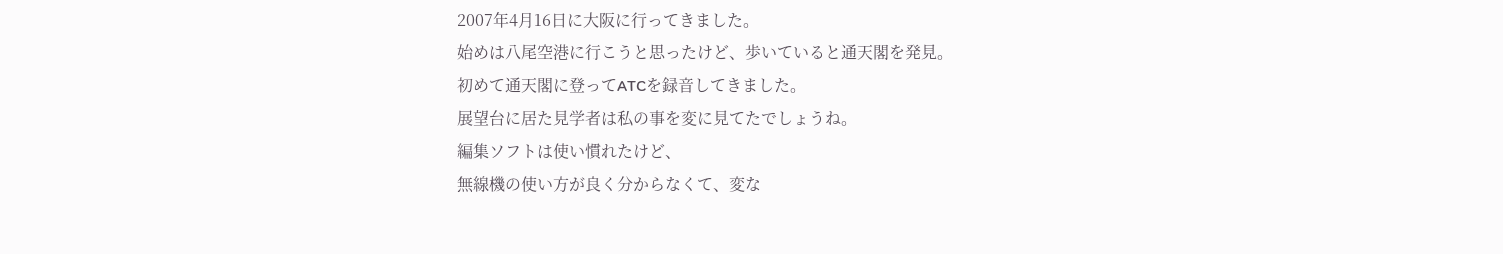2007年4月16日に大阪に行ってきました。
始めは八尾空港に行こうと思ったけど、歩いていると通天閣を発見。
初めて通天閣に登ってATCを録音してきました。
展望台に居た見学者は私の事を変に見てたでしょうね。
編集ソフトは使い慣れたけど、
無線機の使い方が良く分からなくて、変な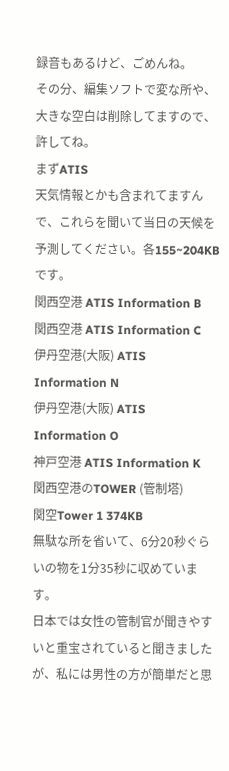録音もあるけど、ごめんね。
その分、編集ソフトで変な所や、大きな空白は削除してますので、許してね。
まずATIS
天気情報とかも含まれてますんで、これらを聞いて当日の天候を予測してください。各155~204KBです。
関西空港 ATIS Information B
関西空港 ATIS Information C
伊丹空港(大阪) ATIS Information N
伊丹空港(大阪) ATIS Information O
神戸空港 ATIS Information K
関西空港のTOWER (管制塔)
関空Tower 1 374KB
無駄な所を省いて、6分20秒ぐらいの物を1分35秒に収めています。
日本では女性の管制官が聞きやすいと重宝されていると聞きましたが、私には男性の方が簡単だと思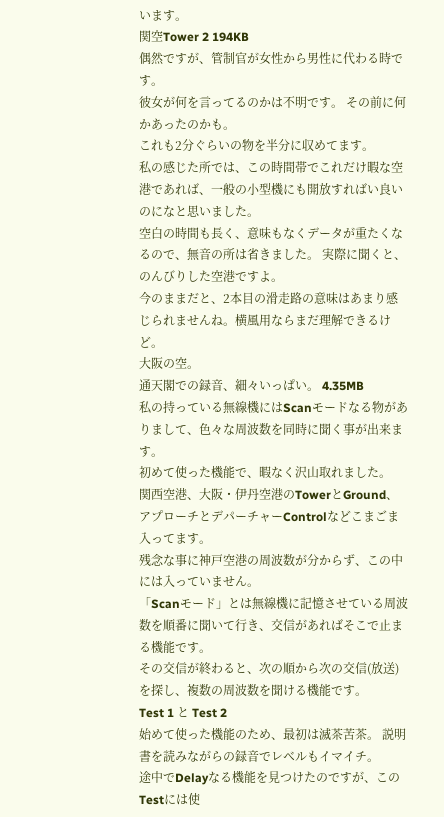います。
関空Tower 2 194KB
偶然ですが、管制官が女性から男性に代わる時です。
彼女が何を言ってるのかは不明です。 その前に何かあったのかも。
これも2分ぐらいの物を半分に収めてます。
私の感じた所では、この時間帯でこれだけ暇な空港であれば、一般の小型機にも開放すればい良いのになと思いました。
空白の時間も長く、意味もなくデータが重たくなるので、無音の所は省きました。 実際に聞くと、のんびりした空港ですよ。
今のままだと、2本目の滑走路の意味はあまり感じられませんね。横風用ならまだ理解できるけど。
大阪の空。
通天閣での録音、細々いっぱい。 4.35MB
私の持っている無線機にはScanモードなる物がありまして、色々な周波数を同時に聞く事が出来ます。
初めて使った機能で、暇なく沢山取れました。
関西空港、大阪・伊丹空港のTowerとGround、 アプローチとデパーチャーControlなどこまごま入ってます。
残念な事に神戸空港の周波数が分からず、この中には入っていません。
「Scanモード」とは無線機に記憶させている周波数を順番に聞いて行き、交信があればそこで止まる機能です。
その交信が終わると、次の順から次の交信(放送)を探し、複数の周波数を聞ける機能です。
Test 1 と Test 2
始めて使った機能のため、最初は滅茶苦茶。 説明書を読みながらの録音でレベルもイマイチ。
途中でDelayなる機能を見つけたのですが、このTestには使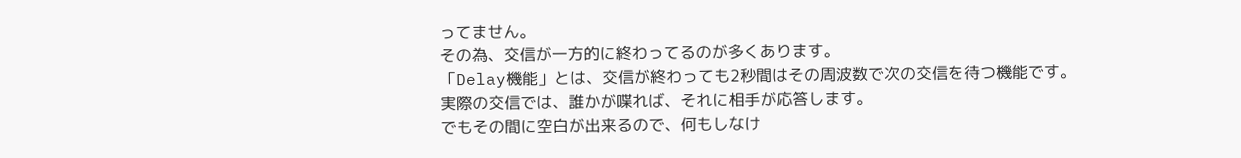ってません。
その為、交信が一方的に終わってるのが多くあります。
「Delay機能」とは、交信が終わっても2秒間はその周波数で次の交信を待つ機能です。
実際の交信では、誰かが喋れば、それに相手が応答します。
でもその間に空白が出来るので、何もしなけ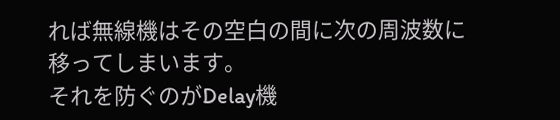れば無線機はその空白の間に次の周波数に移ってしまいます。
それを防ぐのがDelay機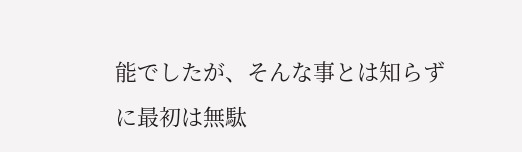能でしたが、そんな事とは知らずに最初は無駄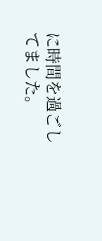に時間を過ごしてました。